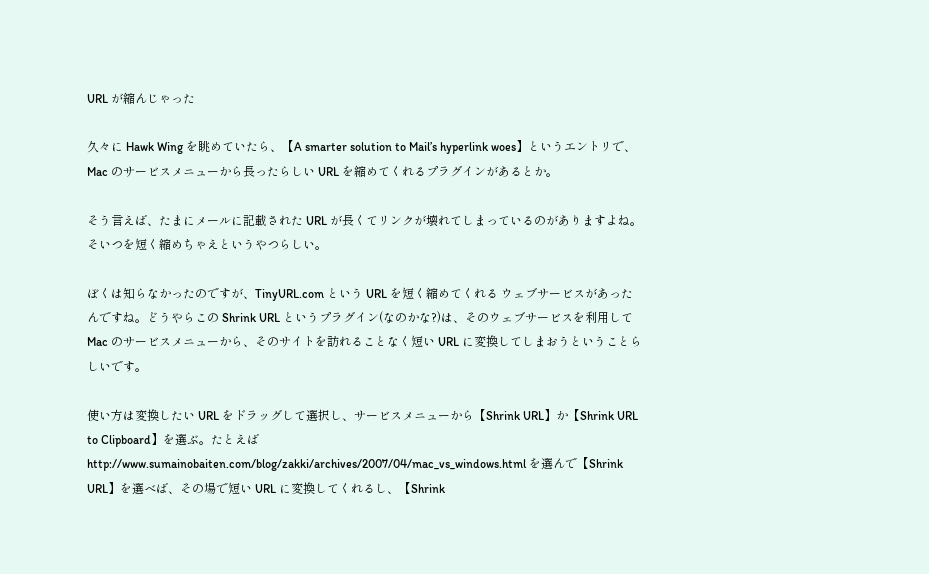URL が縮んじゃった

久々に Hawk Wing を眺めていたら、【A smarter solution to Mail’s hyperlink woes】というエントリで、Mac のサービスメニューから長ったらしい URL を縮めてくれるプラグインがあるとか。

そう言えば、たまにメールに記載された URL が長くてリンクが壊れてしまっているのがありますよね。そいつを短く縮めちゃえというやつらしい。

ぼくは知らなかったのですが、TinyURL.com という URL を短く縮めてくれる ウェブサービスがあったんですね。どうやらこの Shrink URL というプラグイン(なのかな?)は、そのウェブサービスを利用して Mac のサービスメニューから、そのサイトを訪れることなく短い URL に変換してしまおうということらしいです。

使い方は変換したい URL をドラッグして選択し、サービスメニューから【Shrink URL】か【Shrink URL to Clipboard】を選ぶ。たとえば http://www.sumainobaiten.com/blog/zakki/archives/2007/04/mac_vs_windows.html を選んで【Shrink URL】を選べば、その場で短い URL に変換してくれるし、【Shrink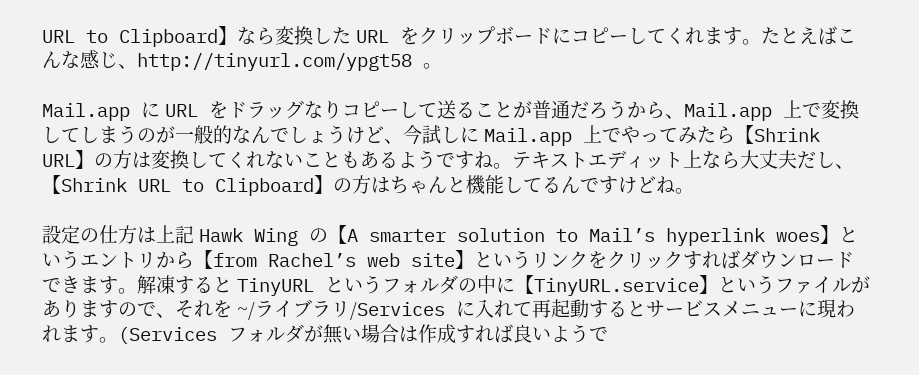URL to Clipboard】なら変換した URL をクリップボードにコピーしてくれます。たとえばこんな感じ、http://tinyurl.com/ypgt58 。

Mail.app に URL をドラッグなりコピーして送ることが普通だろうから、Mail.app 上で変換してしまうのが一般的なんでしょうけど、今試しに Mail.app 上でやってみたら【Shrink URL】の方は変換してくれないこともあるようですね。テキストエディット上なら大丈夫だし、【Shrink URL to Clipboard】の方はちゃんと機能してるんですけどね。

設定の仕方は上記 Hawk Wing の【A smarter solution to Mail’s hyperlink woes】というエントリから【from Rachel’s web site】というリンクをクリックすればダウンロードできます。解凍すると TinyURL というフォルダの中に【TinyURL.service】というファイルがありますので、それを ~/ライブラリ/Services に入れて再起動するとサービスメニューに現われます。(Services フォルダが無い場合は作成すれば良いようで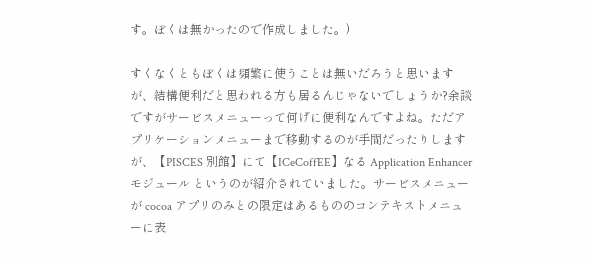す。ぼくは無かったので作成しました。)

すくなくともぼくは頻繁に使うことは無いだろうと思いますが、結構便利だと思われる方も居るんじゃないでしょうか?余談ですがサービスメニューって何げに便利なんですよね。ただアプリケーションメニューまで移動するのが手間だったりしますが、【PISCES 別館】にて【ICeCoffEE】なる Application Enhancer モジュール というのが紹介されていました。サービスメニューが cocoa アプリのみとの限定はあるもののコンテキストメニューに表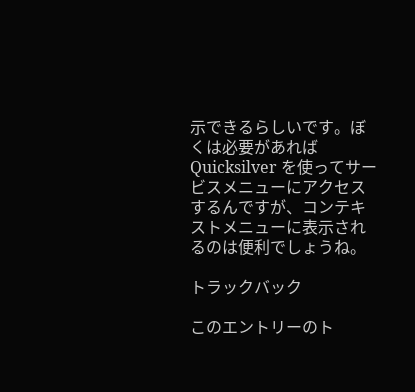示できるらしいです。ぼくは必要があれば Quicksilver を使ってサービスメニューにアクセスするんですが、コンテキストメニューに表示されるのは便利でしょうね。

トラックバック

このエントリーのト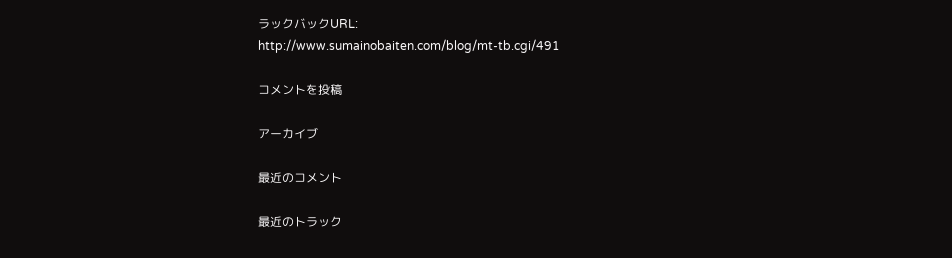ラックバックURL:
http://www.sumainobaiten.com/blog/mt-tb.cgi/491

コメントを投稿

アーカイブ

最近のコメント

最近のトラック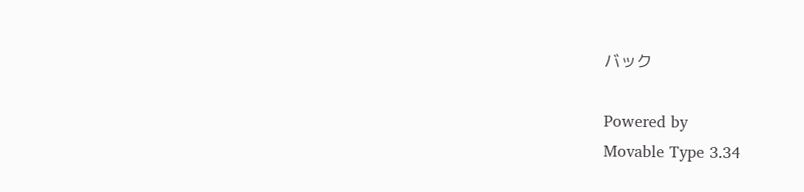バック

Powered by
Movable Type 3.34